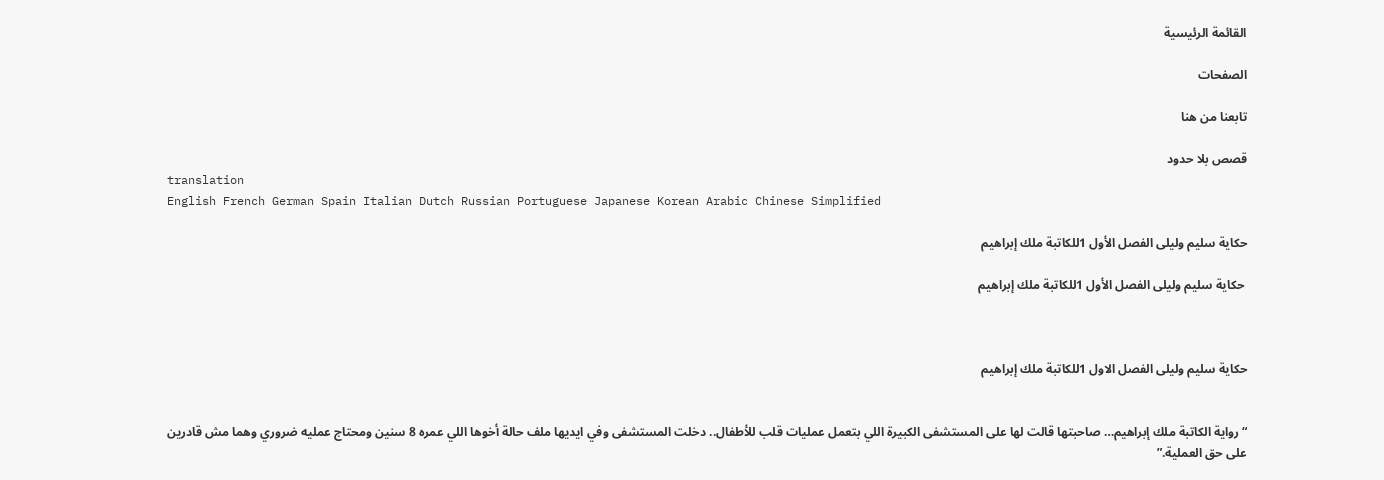القائمة الرئيسية

الصفحات

تابعنا من هنا

قصص بلا حدود
translation
English French German Spain Italian Dutch Russian Portuguese Japanese Korean Arabic Chinese Simplified

حكاية سليم وليلى الفصل الأول 1للكاتبة ملك إبراهيم

 حكاية سليم وليلى الفصل الأول 1للكاتبة ملك إبراهيم



حكاية سليم وليلى الفصل الاول 1للكاتبة ملك إبراهيم


“رواية الكاتبة ملك إبراهيم… صاحبتها قالت لها على المستشفى الكبيرة اللي بتعمل عمليات قلب للأطفال.. دخلت المستشفى وفي ايديها ملف حالة أخوها اللي عمره 8 سنين ومحتاج عمليه ضروري وهما مش قادرين على حق العملية.”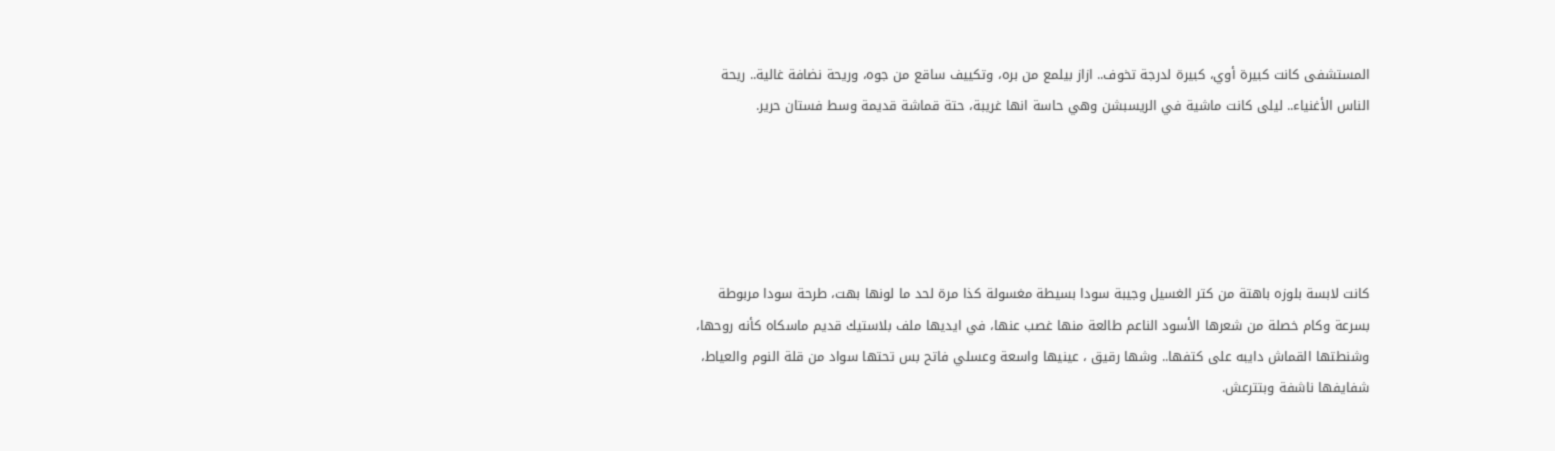المستشفى كانت كبيرة أوي، كبيرة لدرجة تخوف.. ازاز بيلمع من بره، وتكييف ساقع من جوه، وريحة نضافة غالية.. ريحة الناس الأغنياء.. ليلى كانت ماشية في الريسبشن وهي حاسة انها غريبة، حتة قماشة قديمة وسط فستان حرير.





كانت لابسة بلوزه باهتة من كتر الغسيل وجيبة سودا بسيطة مغسولة كذا مرة لحد ما لونها بهت، طرحة سودا مربوطة بسرعة وكام خصلة من شعرها الأسود الناعم طالعة منها غصب عنها، في ايديها ملف بلاستيك قديم ماسكاه كأنه روحها، وشنطتها القماش دايبه على كتفها.. وشها رقيق ، عينيها واسعة وعسلي فاتح بس تحتها سواد من قلة النوم والعياط، شفايفها ناشفة وبتترعش.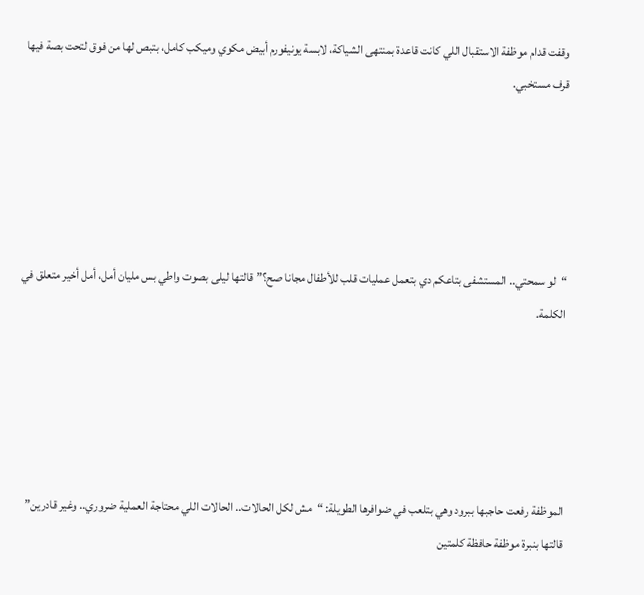وقفت قدام موظفة الاستقبال اللي كانت قاعدة بمنتهى الشياكة، لابسة يونيفورم أبيض مكوي وميكب كامل، بتبص لها من فوق لتحت بصة فيها قرف مستخبي.





“لو سمحتي.. المستشفى بتاعكم دي بتعمل عمليات قلب للأطفال مجانا صح؟” قالتها ليلى بصوت واطي بس مليان أمل، أمل أخير متعلق في الكلمة.





الموظفة رفعت حاجبها ببرود وهي بتلعب في ضوافرها الطويلة: “مش لكل الحالات.. الحالات اللي محتاجة العملية ضروري.. وغير قادرين” قالتها بنبرة موظفة حافظة كلمتين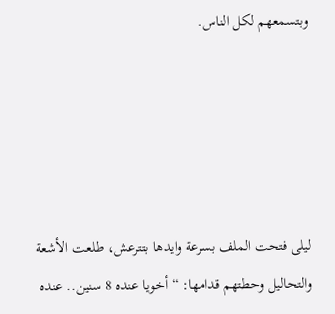وبتسمعهم لكل الناس.





ليلى فتحت الملف بسرعة وايدها بتترعش، طلعت الأشعة والتحاليل وحطتهم قدامها: “أخويا عنده 8 سنين.. عنده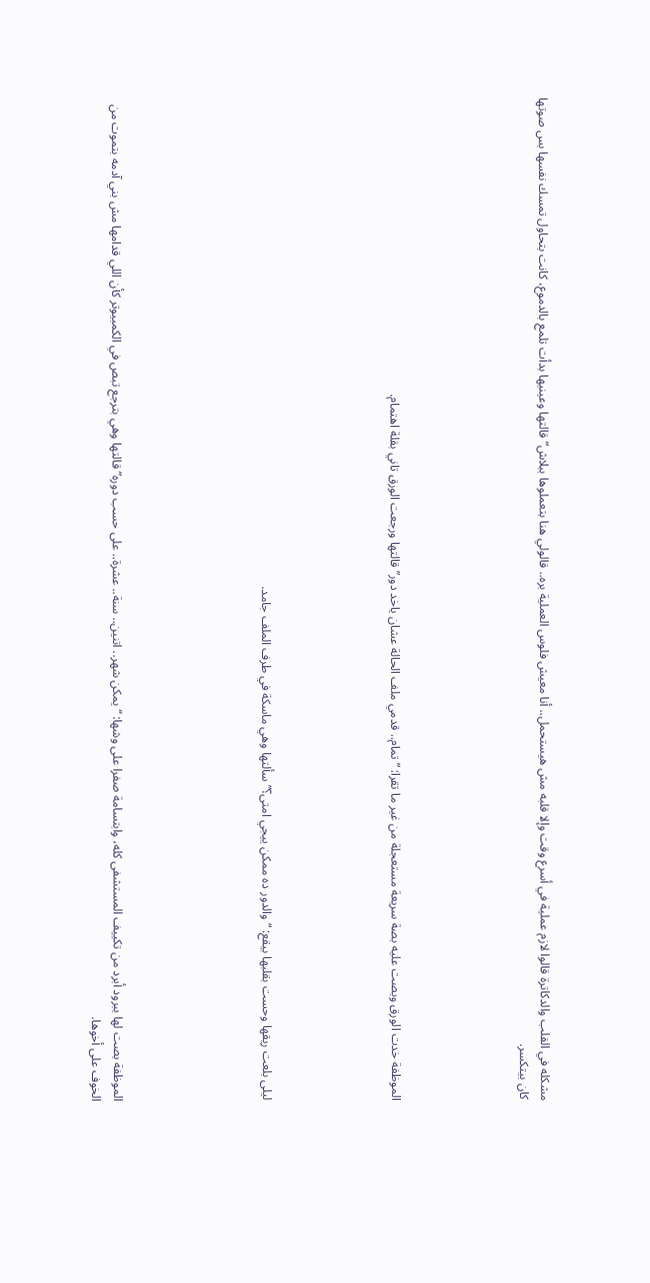مشكله في القلب والدكاترة قالوا لازم عملية في أسرع وقت وإلا قلبه مش هيستحمل.. أنا معيش فلوس العملية بره.. قالولي هنا بتعملوها ببلاش” قالتها وعينيها بدأت تلمع بالدموع، كانت بتحاول تمسك نفسها بس صوتها كان بيتكسر.





الموظفة خدت الورق وبصت عليه بصة سريعة مستعجلة من غير ما تقرا: “تمام.. قدمي ملف الحالة عشان ياخد دور” قالتها ورجعت الورق تاني بقلة اهتمام.





ليلى بلعت ريقها وحست بقلبها بيقع: “والدور ده ممكن ييجي امتى؟” سألتها وهي ماسكة في طرف الملف جامد.






الموظفة بصت لها ببرود أبرد من تكييف المستشفى كله، وابتسامة صفرا على وشها: “يمكن شهر.. اتنين.. سنة.. عشرة.. على حسب دوره” قالتها وهي بترجع تبص في الكمبيوتر كأن اللي قدامها مش بني آدمه بتموت من الخوف على أخوها.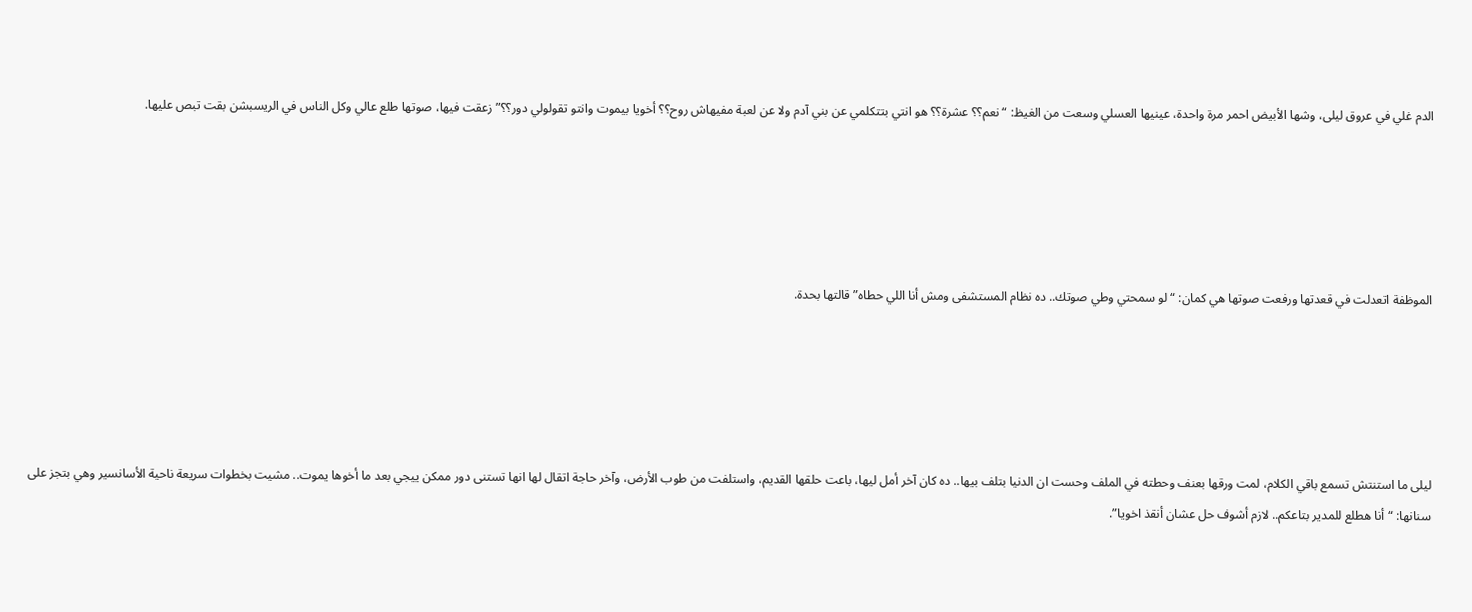الدم غلي في عروق ليلى، وشها الأبيض احمر مرة واحدة، عينيها العسلي وسعت من الغيظ: “نعم؟؟ عشرة؟؟ هو انتي بتتكلمي عن بني آدم ولا عن لعبة مفيهاش روح؟؟ أخويا بيموت وانتو تقولولي دور؟؟” زعقت فيها، صوتها طلع عالي وكل الناس في الريسبشن بقت تبص عليها.





الموظفة اتعدلت في قعدتها ورفعت صوتها هي كمان: “لو سمحتي وطي صوتك.. ده نظام المستشفى ومش أنا اللي حطاه” قالتها بحدة.





ليلى ما استنتش تسمع باقي الكلام، لمت ورقها بعنف وحطته في الملف وحست ان الدنيا بتلف بيها.. ده كان آخر أمل ليها، باعت حلقها القديم، واستلفت من طوب الأرض، وآخر حاجة اتقال لها انها تستنى دور ممكن ييجي بعد ما أخوها يموت.. مشيت بخطوات سريعة ناحية الأسانسير وهي بتجز على سنانها: “أنا هطلع للمدير بتاعكم.. لازم أشوف حل عشان أنقذ اخويا”.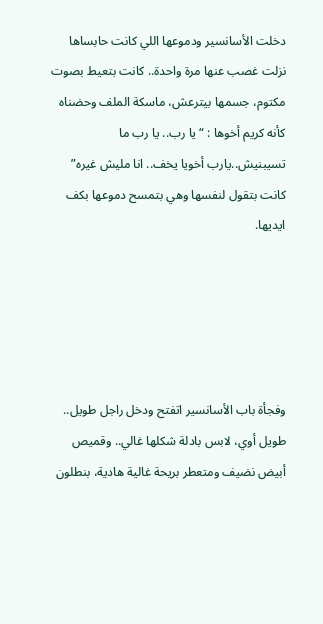دخلت الأسانسير ودموعها اللي كانت حابساها نزلت غصب عنها مرة واحدة.. كانت بتعيط بصوت مكتوم، جسمها بيترعش، ماسكة الملف وحضناه كأنه كريم أخوها : “يا رب.. يا رب ما تسيبنيش..يارب أخويا يخف.. انا مليش غيره” كانت بتقول لنفسها وهي بتمسح دموعها بكف ايديها.





وفجأة باب الأسانسير اتفتح ودخل راجل طويل.. طويل أوي، لابس بادلة شكلها غالي.. وقميص أبيض نضيف ومتعطر بريحة غالية هادية، بنطلون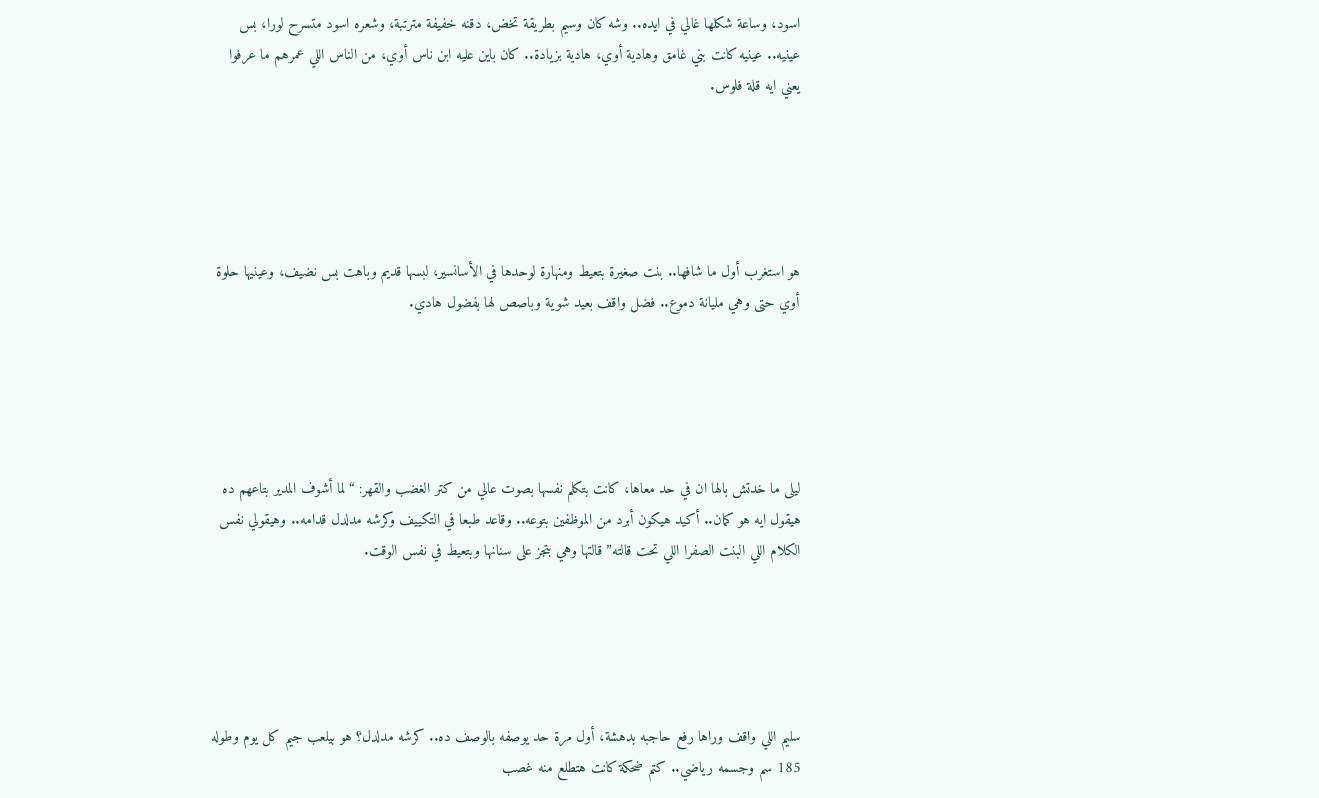اسود، وساعة شكلها غالي في ايده.. وشه كان وسيم بطريقة تخض، دقنه خفيفة مترتبة، وشعره اسود متسرح لورا، بس عينيه.. عينيه كانت بني غامق وهادية أوي، هادية بزيادة.. كان باين عليه ابن ناس أوي، من الناس اللي عمرهم ما عرفوا يعني ايه قلة فلوس.





هو استغرب أول ما شافها.. بنت صغيرة بتعيط ومنهارة لوحدها في الأسانسير، لبسها قديم وباهت بس نضيف، وعينيها حلوة أوي حتى وهي مليانة دموع.. فضل واقف بعيد شوية وباصص لها بفضول هادي.





ليلى ما خدتش بالها ان في حد معاها، كانت بتكلم نفسها بصوت عالي من كتر الغضب والقهر: “لما أشوف المدير بتاعهم ده هيقول ايه هو كمان.. أكيد هيكون أبرد من الموظفين بتوعه.. وقاعد طبعا في التكييف وكرشه مدلدل قدامه.. وهيقولي نفس الكلام اللي البنت الصفرا اللي تحت قالته” قالتها وهي بتجز على سنانها وبتعيط في نفس الوقت.





سليم اللي واقف وراها رفع حاجبه بدهشة، أول مرة حد يوصفه بالوصف ده.. كرشه مدلدل؟ هو بيلعب جيم كل يوم وطوله 185 سم وجسمه رياضي.. كتم ضحكة كانت هتطلع منه غصب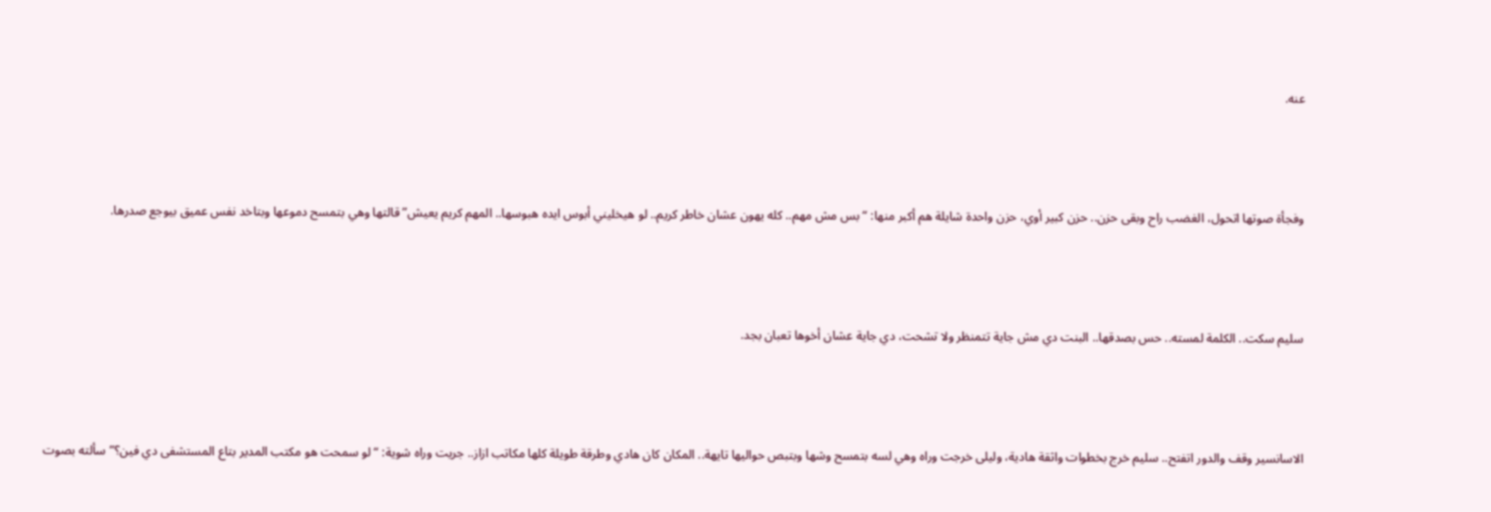عنه.





وفجأة صوتها اتحول، الغضب راح وبقى حزن.. حزن كبير أوي، حزن واحدة شايلة هم أكبر منها: “بس مش مهم.. كله يهون عشان خاطر كريم.. لو هيخليني أبوس ايده هبوسها.. المهم كريم يعيش” قالتها وهي بتمسح دموعها وبتاخد نفس عميق بيوجع صدرها.





سليم سكت.. الكلمة لمسته.. حس بصدقها.. البنت دي مش جاية تتمنظر ولا تشحت، دي جاية عشان أخوها تعبان بجد.





الاسانسير وقف والدور اتفتح.. سليم خرج بخطوات واثقة هادية، وليلى خرجت وراه وهي لسه بتمسح وشها وبتبص حواليها تايهة.. المكان كان هادي وطرقة طويلة كلها مكاتب ازاز.. جريت وراه شوية: “لو سمحت هو مكتب المدير بتاع المستشفى دي فين؟” سألته بصوت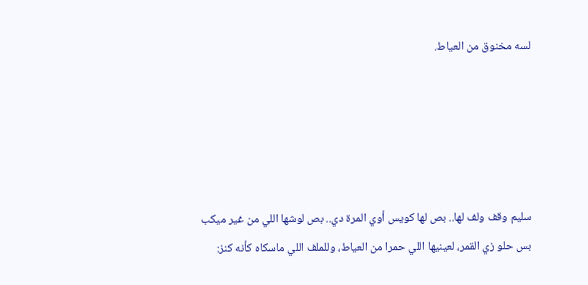لسه مخنوق من العياط.





سليم وقف ولف لها.. بص لها كويس أوي المرة دي.. بص لوشها اللي من غير ميكب بس حلو زي القمر، لعينيها اللي حمرا من العياط، وللملف اللي ماسكاه كأنه كنز: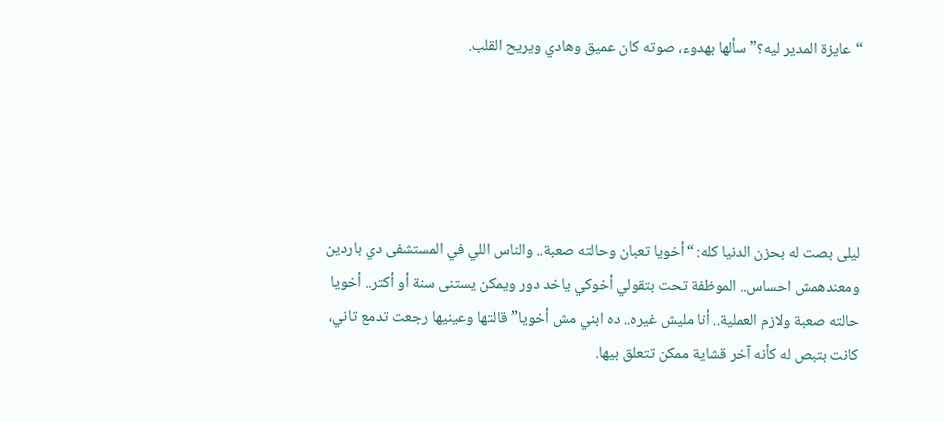“عايزة المدير ليه؟” سألها بهدوء، صوته كان عميق وهادي ويريح القلب.





ليلى بصت له بحزن الدنيا كله: “أخويا تعبان وحالته صعبة.. والناس اللي في المستشفى دي باردين ومعندهمش احساس.. الموظفة تحت بتقولي أخوكي ياخد دور ويمكن يستنى سنة أو أكتر.. أخويا حالته صعبة ولازم العملية.. أنا مليش غيره.. ده ابني مش أخويا” قالتها وعينيها رجعت تدمع تاني، كانت بتبص له كأنه آخر قشاية ممكن تتعلق بيها.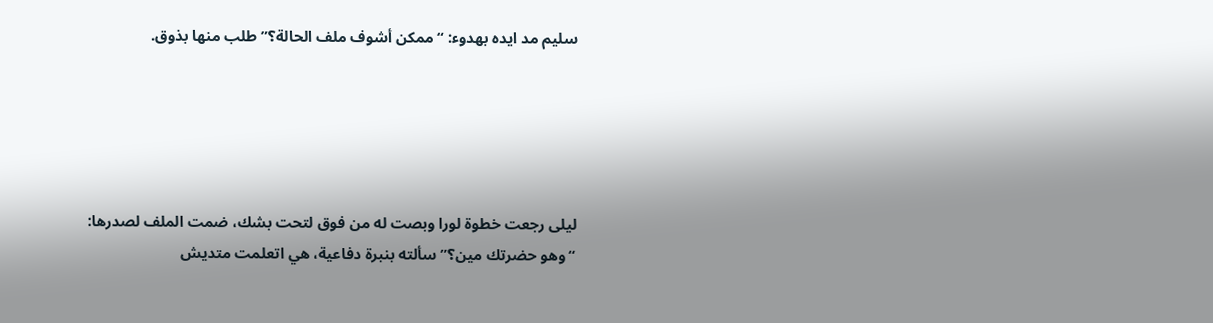سليم مد ايده بهدوء: “ممكن أشوف ملف الحالة؟” طلب منها بذوق.





ليلى رجعت خطوة لورا وبصت له من فوق لتحت بشك، ضمت الملف لصدرها: “وهو حضرتك مين؟” سألته بنبرة دفاعية، هي اتعلمت متديش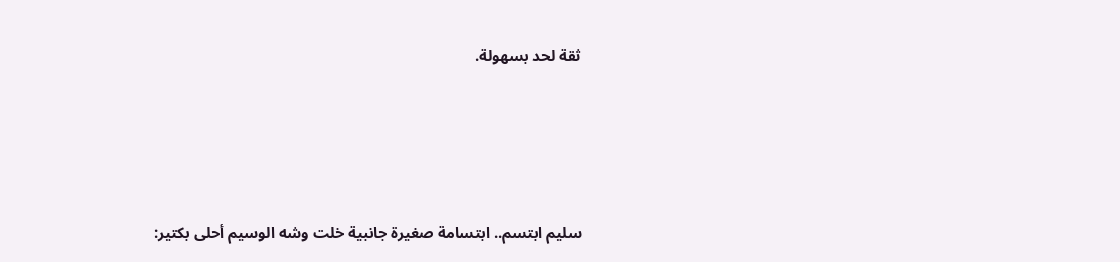ثقة لحد بسهولة.





سليم ابتسم.. ابتسامة صغيرة جانبية خلت وشه الوسيم أحلى بكتير: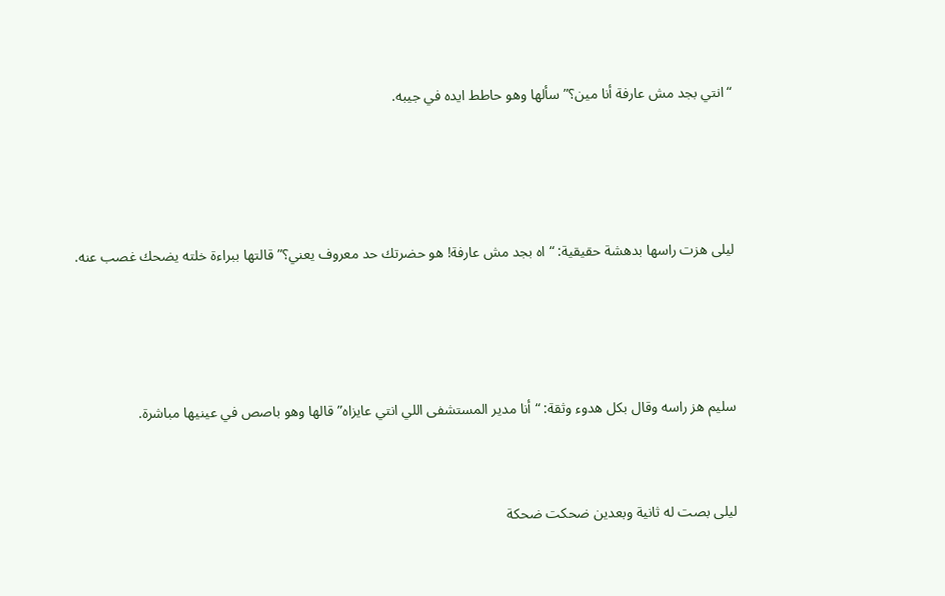“انتي بجد مش عارفة أنا مين؟” سألها وهو حاطط ايده في جيبه.





ليلى هزت راسها بدهشة حقيقية: “اه بجد مش عارفة! هو حضرتك حد معروف يعني؟” قالتها ببراءة خلته يضحك غصب عنه.





سليم هز راسه وقال بكل هدوء وثقة: “أنا مدير المستشفى اللي انتي عايزاه” قالها وهو باصص في عينيها مباشرة.



ليلى بصت له ثانية وبعدين ضحكت ضحكة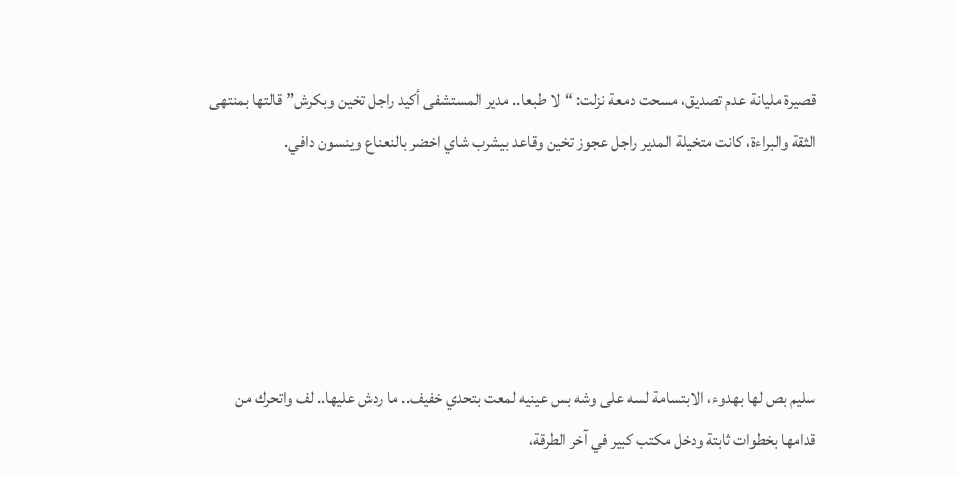قصيرة مليانة عدم تصديق، مسحت دمعة نزلت: “لا طبعا.. مدير المستشفى أكيد راجل تخين وبكرش” قالتها بمنتهى الثقة والبراءة، كانت متخيلة المدير راجل عجوز تخين وقاعد بيشرب شاي اخضر بالنعناع وينسون دافي.





سليم بص لها بهدوء، الابتسامة لسه على وشه بس عينيه لمعت بتحدي خفيف.. ما ردش عليها.. لف واتحرك من قدامها بخطوات ثابتة ودخل مكتب كبير في آخر الطرقة،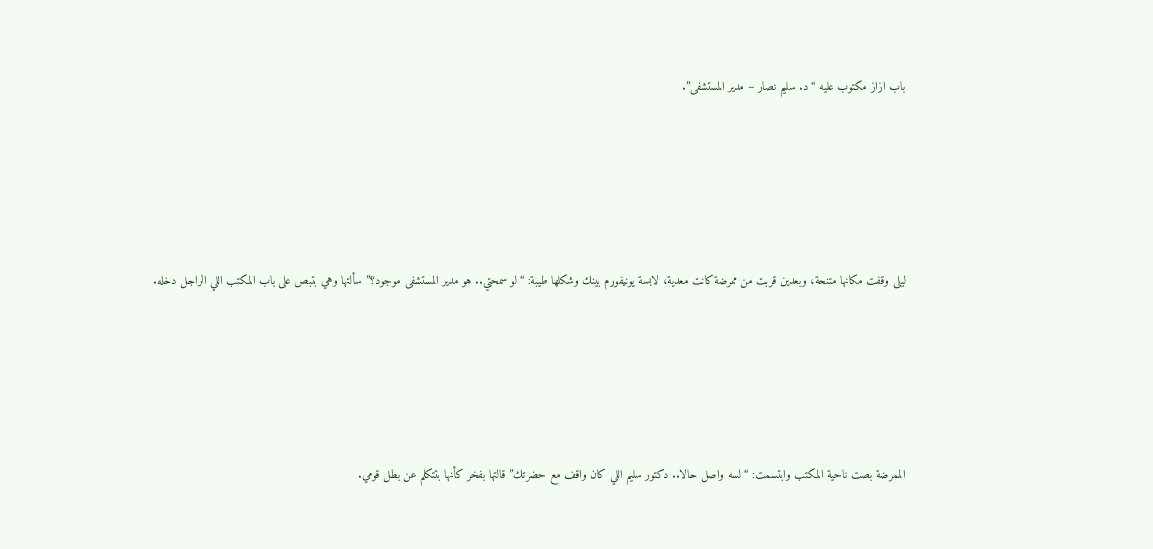باب ازاز مكتوب عليه “د. سليم نصار – مدير المستشفى”.





ليلى وقفت مكانها متنحة، وبعدين قربت من ممرضة كانت معدية، لابسة يونيفورم بينك وشكلها طيبة: “لو سمحتي.. هو مدير المستشفى موجود؟” سألتها وهي بتبص على باب المكتب اللي الراجل دخله.





الممرضة بصت ناحية المكتب وابتسمت: “لسه واصل حالا.. دكتور سليم اللي كان واقف مع حضرتك” قالتها بفخر كأنها بتتكلم عن بطل قومي.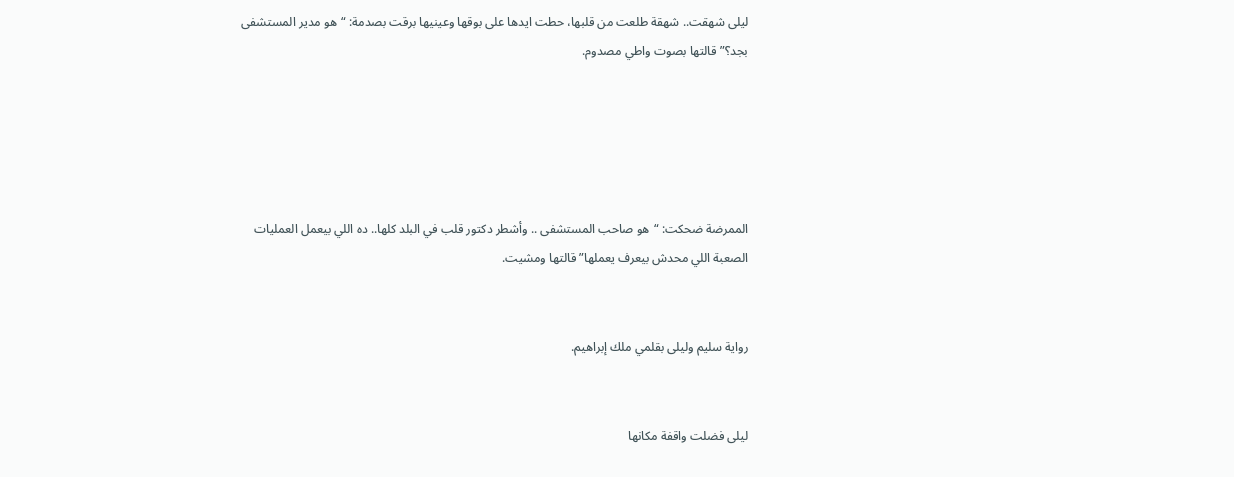ليلى شهقت.. شهقة طلعت من قلبها، حطت ايدها على بوقها وعينيها برقت بصدمة: “هو مدير المستشفى بجد؟” قالتها بصوت واطي مصدوم.





الممرضة ضحكت: “هو صاحب المستشفى .. وأشطر دكتور قلب في البلد كلها.. ده اللي بيعمل العمليات الصعبة اللي محدش بيعرف يعملها” قالتها ومشيت.


رواية سليم وليلى بقلمي ملك إبراهيم.


ليلى فضلت واقفة مكانها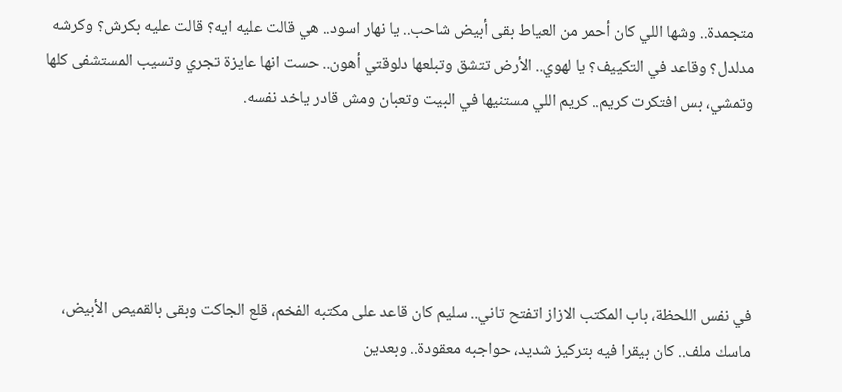متجمدة.. وشها اللي كان أحمر من العياط بقى أبيض شاحب.. يا نهار اسود.. هي قالت عليه ايه؟ قالت عليه بكرش؟ وكرشه مدلدل؟ وقاعد في التكييف؟ يا لهوي.. الأرض تتشق وتبلعها دلوقتي أهون.. حست انها عايزة تجري وتسيب المستشفى كلها وتمشي، بس افتكرت كريم.. كريم اللي مستنيها في البيت وتعبان ومش قادر ياخد نفسه.





في نفس اللحظة، باب المكتب الازاز اتفتح تاني.. سليم كان قاعد على مكتبه الفخم، قلع الجاكت وبقى بالقميص الأبيض، ماسك ملف.. كان بيقرا فيه بتركيز شديد، حواجبه معقودة.. وبعدين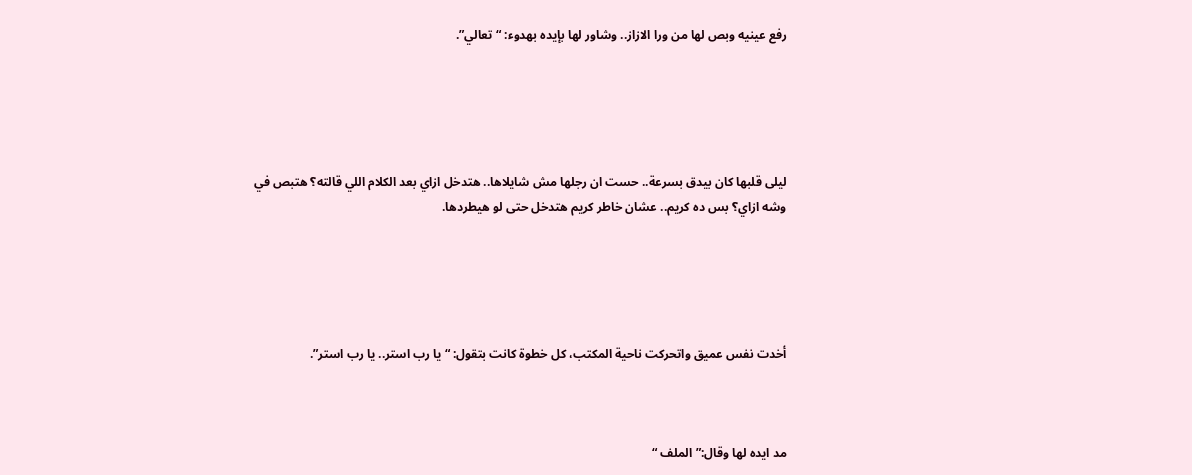رفع عينيه وبص لها من ورا الازاز.. وشاور لها بإيده بهدوء: “تعالي”.





ليلى قلبها كان بيدق بسرعة.. حست ان رجلها مش شايلاها.. هتدخل ازاي بعد الكلام اللي قالته؟ هتبص في وشه ازاي؟ بس ده كريم.. عشان خاطر كريم هتدخل حتى لو هيطردها.





أخدت نفس عميق واتحركت ناحية المكتب، كل خطوة كانت بتقول: “يا رب استر.. يا رب استر”.



مد ايده لها وقال:”الملف “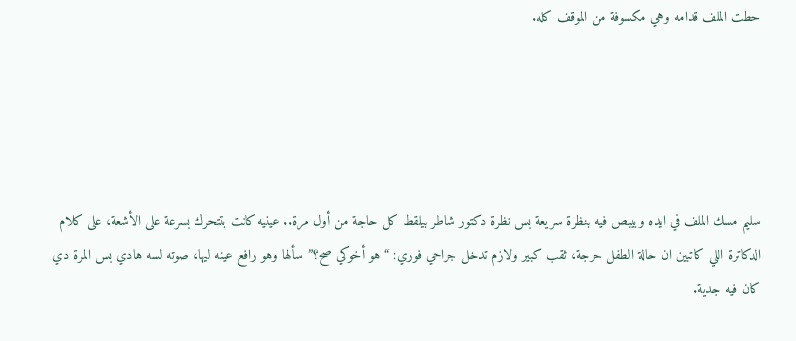حطت الملف قدامه وهي مكسوفة من الموقف كله.





سليم مسك الملف في ايده وبيبص فيه بنظرة سريعة بس نظرة دكتور شاطر بيلقط كل حاجة من أول مرة.. عينيه كانت بتتحرك بسرعة على الأشعة، على كلام الدكاترة اللي كاتبين ان حالة الطفل حرجة، ثقب كبير ولازم تدخل جراحي فوري: “هو أخوكي صح؟” سألها وهو رافع عينه ليها، صوته لسه هادي بس المرة دي كان فيه جدية.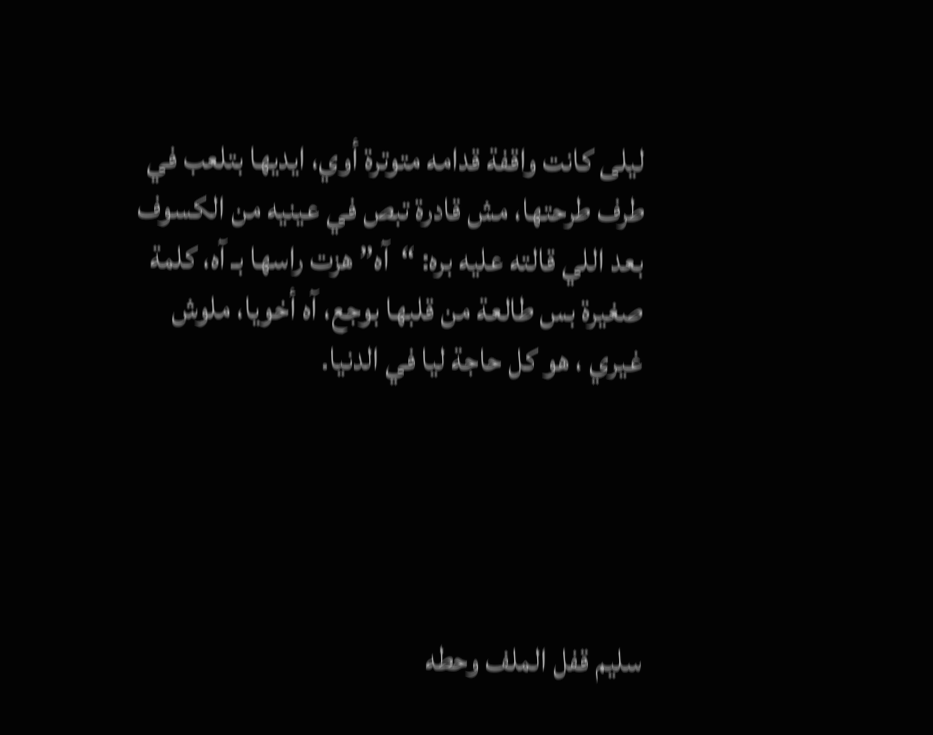ليلى كانت واقفة قدامه متوترة أوي، ايديها بتلعب في طرف طرحتها، مش قادرة تبص في عينيه من الكسوف بعد اللي قالته عليه بره: “آه” هزت راسها بـ آه، كلمة صغيرة بس طالعة من قلبها بوجع، آه أخويا، ملوش غيري ، هو كل حاجة ليا في الدنيا.





سليم قفل الملف وحطه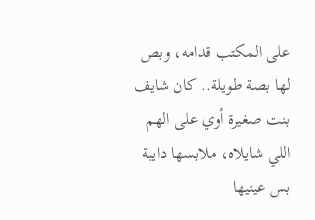على المكتب قدامه، وبص لها بصة طويلة.. كان شايف بنت صغيرة أوي على الهم اللي شايلاه، ملابسها دايبة بس عينيها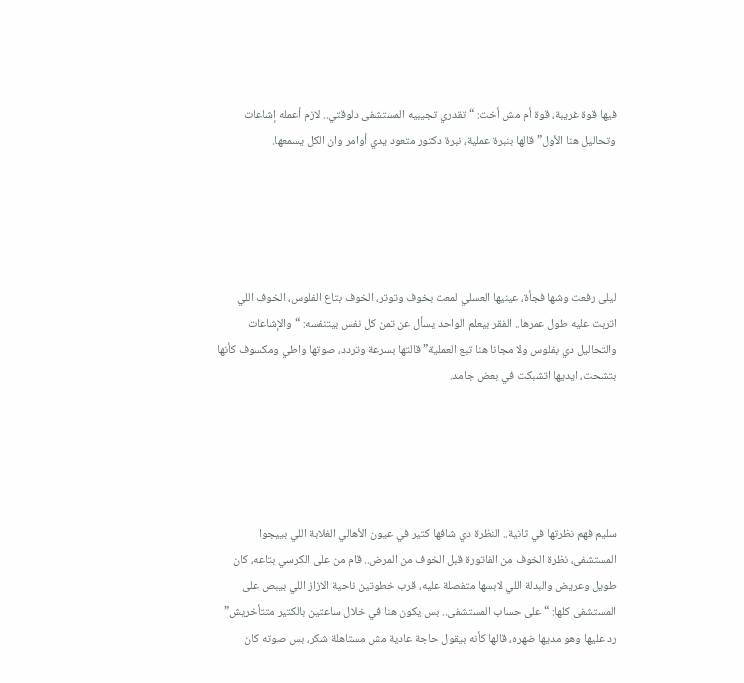فيها قوة غريبة، قوة أم مش أخت: “تقدري تجيبيه المستشفى دلوقتي.. لازم أعمله إشاعات وتحاليل هنا الأول” قالها بنبرة عملية، نبرة دكتور متعود يدي أوامر وان الكل يسمعها.





ليلى رفعت وشها فجأة، عينيها العسلي لمعت بخوف وتوتر، الخوف بتاع الفلوس، الخوف اللي اتربت عليه طول عمرها.. الفقر بيعلم الواحد يسأل عن تمن كل نفس بيتنفسه: “والإشاعات والتحاليل دي بفلوس ولا مجانا هنا تبع العملية” قالتها بسرعة وتردد، صوتها واطي ومكسوف كأنها بتشحت، ايديها اتشبكت في بعض جامد.





سليم فهم نظرتها في ثانية.. النظرة دي شافها كتير في عيون الأهالي الغلابة اللي بييجوا المستشفى، نظرة الخوف من الفاتورة قبل الخوف من المرض.. قام من على الكرسي بتاعه، كان طويل وعريض والبدلة اللي لابسها متفصلة عليه، قرب خطوتين ناحية الازاز اللي بيبص على المستشفى كلها: “على حساب المستشفى.. بس يكون هنا في خلال ساعتين بالكتير متتأخريش” رد عليها وهو مديها ضهره، قالها كأنه بيقول حاجة عادية مش مستاهلة شكر، بس صوته كان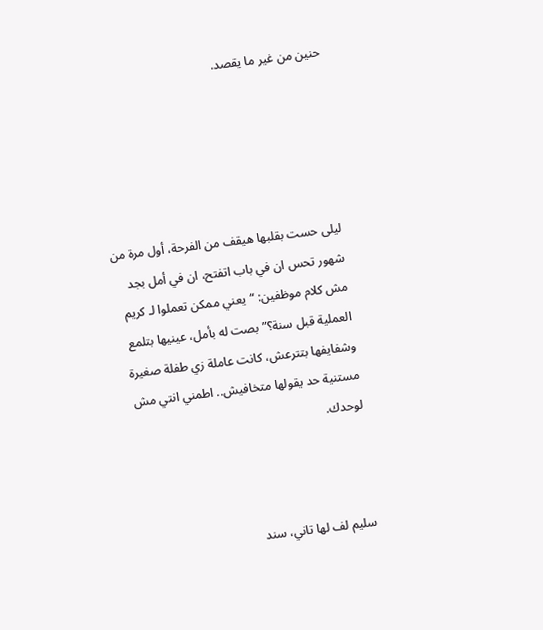حنين من غير ما يقصد.





ليلى حست بقلبها هيقف من الفرحة، أول مرة من شهور تحس ان في باب اتفتح، ان في أمل بجد مش كلام موظفين: “يعني ممكن تعملوا لـ كريم العملية قبل سنة؟” بصت له بأمل، عينيها بتلمع وشفايفها بتترعش، كانت عاملة زي طفلة صغيرة مستنية حد يقولها متخافيش.. اطمني انتي مش لوحدك.



سليم لف لها تاني، سند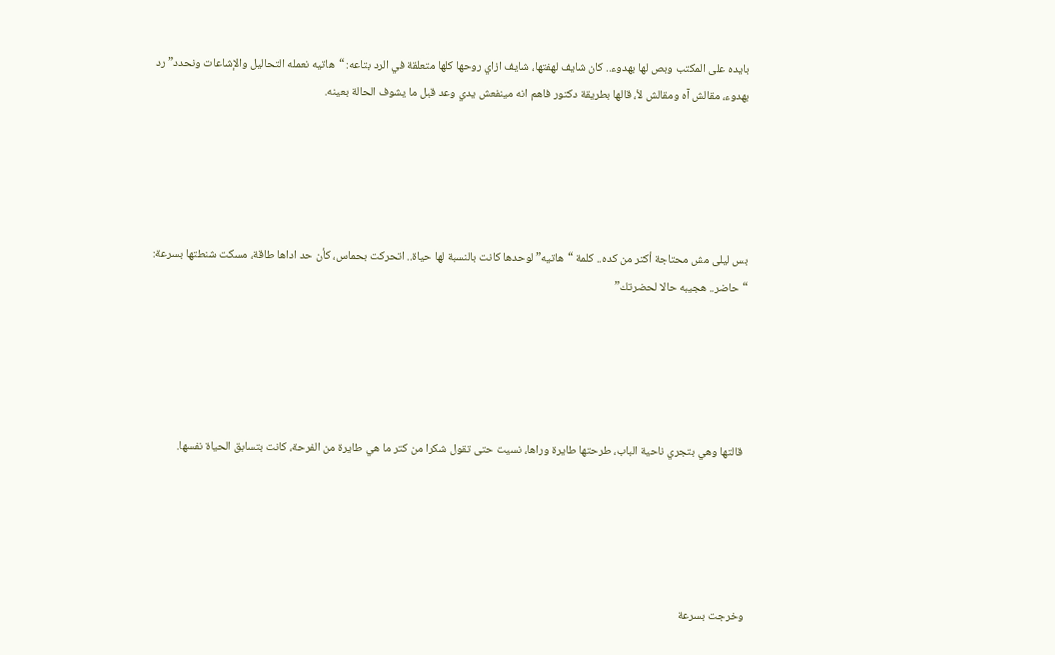بايده على المكتب وبص لها بهدوء.. كان شايف لهفتها، شايف ازاي روحها كلها متعلقة في الرد بتاعه: “هاتيه نعمله التحاليل والإشاعات ونحدد” رد بهدوء، مقالش آه ومقالش لأ، قالها بطريقة دكتور فاهم انه مينفعش يدي وعد قبل ما يشوف الحالة بعينه.





بس ليلى مش محتاجة أكتر من كده.. كلمة “هاتيه” لوحدها كانت بالنسبة لها حياة.. اتحركت بحماس، كأن حد اداها طاقة، مسكت شنطتها بسرعة: “حاضر.. هجيبه حالا لحضرتك”





 قالتها وهي بتجري ناحية الباب، طرحتها طايرة وراها، نسيت حتى تقول شكرا من كتر ما هي طايرة من الفرحة، كانت بتسابق الحياة نفسها.





وخرجت بسرعة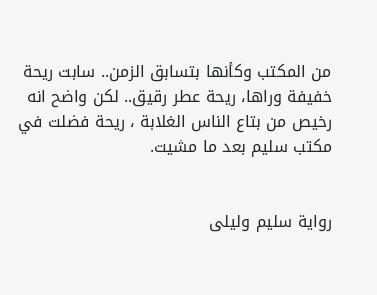من المكتب وكأنها بتسابق الزمن.. سابت ريحة خفيفة وراها، ريحة عطر رقيق.. لكن واضح انه رخيص من بتاع الناس الغلابة ، ريحة فضلت في مكتب سليم بعد ما مشيت.


رواية سليم وليلى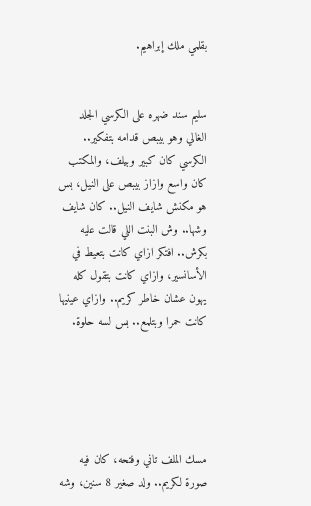بقلمي ملك إبراهيم.


سليم سند ضهره على الكرسي الجلد الغالي وهو بيبص قدامه بتفكير.. الكرسي كان كبير وبيلف، والمكتب كان واسع وازاز بيبص على النيل، بس هو مكنش شايف النيل.. كان شايف وشها.. وش البنت اللي قالت عليه بكرش.. افتكر ازاي كانت بتعيط في الأسانسير، وازاي كانت بتقول كله يهون عشان خاطر كريم.. وازاي عينيها كانت حمرا وبتلمع.. بس لسه حلوة.





مسك الملف تاني وفتحه، كان فيه صورة لكريم.. ولد صغير 8 سنين، وشه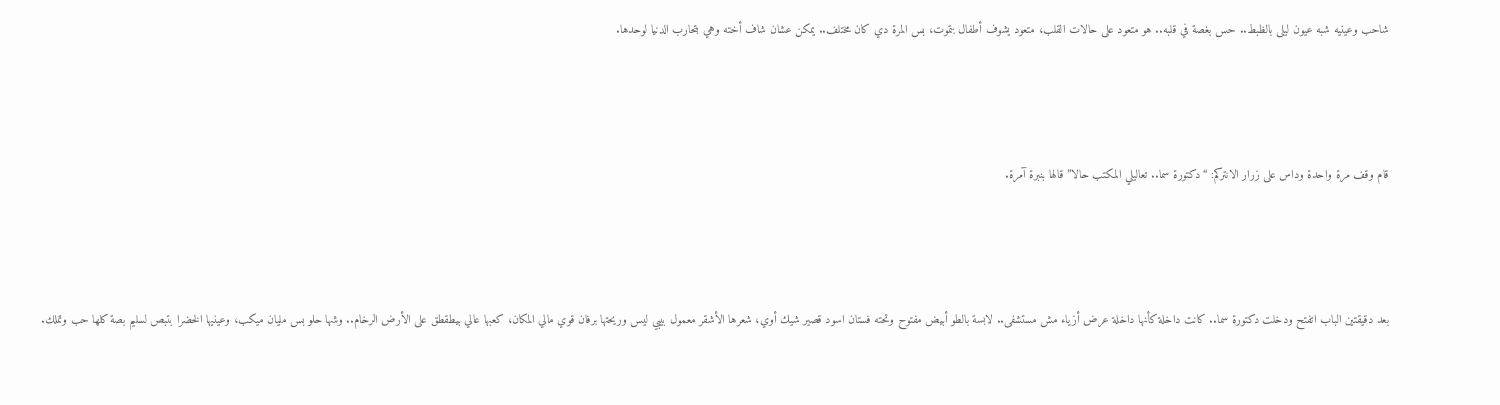شاحب وعينيه شبه عيون ليلى بالظبط.. حس بغصة في قلبه.. هو متعود على حالات القلب، متعود يشوف أطفال بتموت، بس المرة دي كان مختلف.. يمكن عشان شاف أخته وهي بتحارب الدنيا لوحدها.





قام وقف مرة واحدة وداس على زرار الانتركم: “دكتورة سما.. تعاليلي المكتب حالا” قالها بنبرة آمرة.





بعد دقيقتين الباب اتفتح ودخلت دكتورة سما.. كانت داخلة كأنها داخلة عرض أزياء مش مستشفى.. لابسة بالطو أبيض مفتوح وتحته فستان اسود قصير شيك أوي، شعرها الأشقر معمول بيبي ليس وريحتها برفان قوي مالي المكان، كعبها عالي بيطقطق على الأرض الرخام.. وشها حلو بس مليان ميكب، وعينيها الخضرا بتبص لسليم بصة كلها حب وتملك.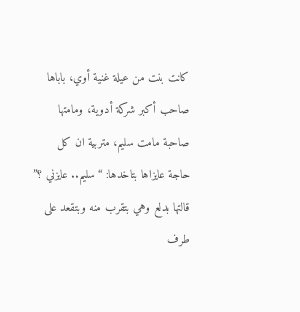كانت بنت من عيلة غنية أوي، باباها صاحب أكبر شركة أدوية، ومامتها صاحبة مامت سليم، متربية ان كل حاجة عايزاها بتاخدها: “سليم.. عايزني ؟” قالتها بدلع وهي بتقرب منه وبتقعد على طرف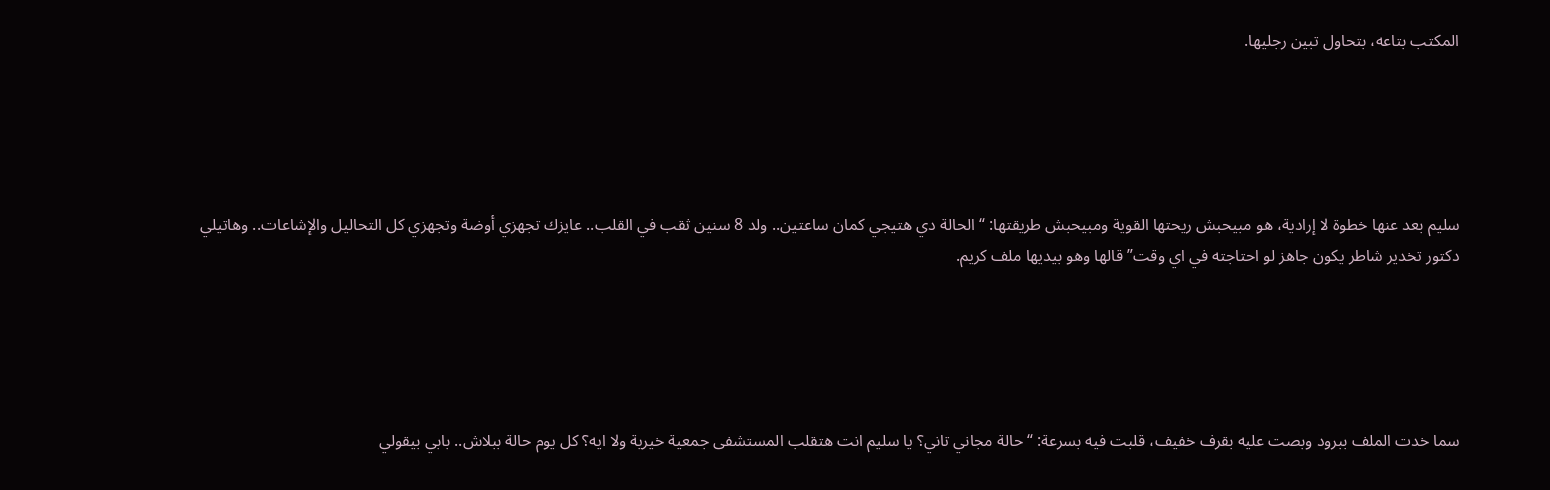المكتب بتاعه، بتحاول تبين رجليها.





سليم بعد عنها خطوة لا إرادية، هو مبيحبش ريحتها القوية ومبيحبش طريقتها: “الحالة دي هتيجي كمان ساعتين.. ولد 8 سنين ثقب في القلب.. عايزك تجهزي أوضة وتجهزي كل التحاليل والإشاعات.. وهاتيلي دكتور تخدير شاطر يكون جاهز لو احتاجته في اي وقت” قالها وهو بيديها ملف كريم.





سما خدت الملف ببرود وبصت عليه بقرف خفيف، قلبت فيه بسرعة: “حالة مجاني تاني؟ يا سليم انت هتقلب المستشفى جمعية خيرية ولا ايه؟ كل يوم حالة ببلاش.. بابي بيقولي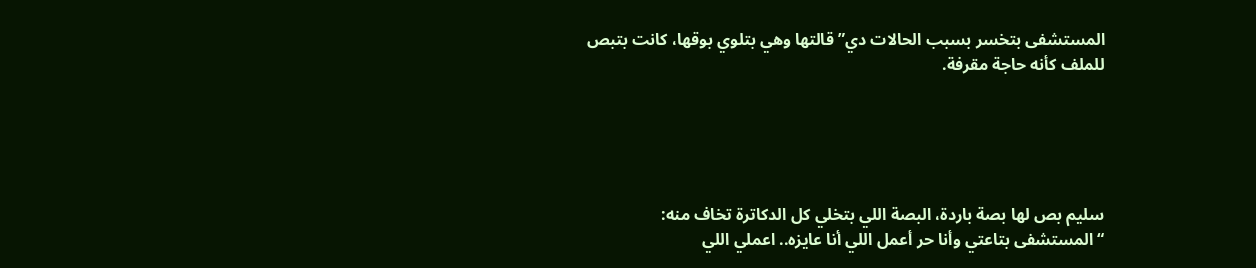المستشفى بتخسر بسبب الحالات دي” قالتها وهي بتلوي بوقها، كانت بتبص للملف كأنه حاجة مقرفة.





سليم بص لها بصة باردة، البصة اللي بتخلي كل الدكاترة تخاف منه: “المستشفى بتاعتي وأنا حر أعمل اللي أنا عايزه.. اعملي اللي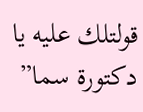قولتلك عليه يا دكتورة سما”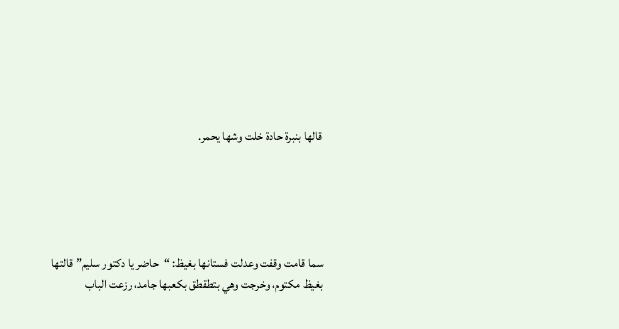قالها بنبرة حادة خلت وشها يحمر.





سما قامت وقفت وعدلت فستانها بغيظ: “حاضر يا دكتور سليم” قالتها بغيظ مكتوم، وخرجت وهي بتطقطق بكعبها جامد، رزعت الباب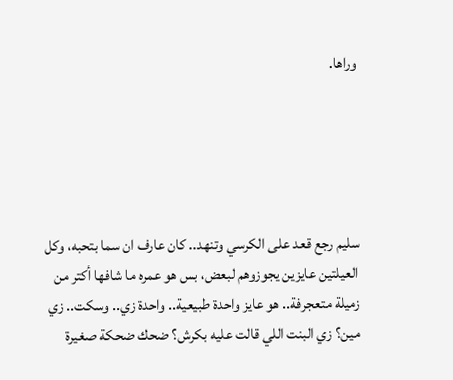وراها.





سليم رجع قعد على الكرسي وتنهد.. كان عارف ان سما بتحبه، وكل العيلتين عايزين يجوزوهم لبعض، بس هو عمره ما شافها أكتر من زميلة متعجرفة.. هو عايز واحدة طبيعية.. واحدة زي.. وسكت.. زي مين؟ زي البنت اللي قالت عليه بكرش؟ ضحك ضحكة صغيرة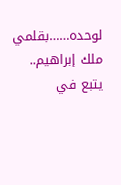لوحده……بقلمي ملك إبراهيم.. يتبع في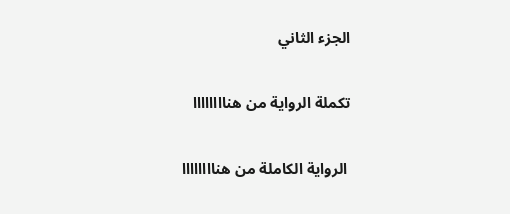الجزء الثاني

تكملة الرواية من هناااااااا

 الرواية الكاملة من هناااااااا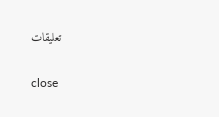تعليقات

close